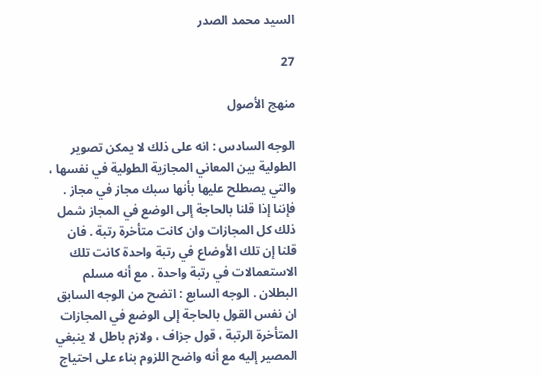السيد محمد الصدر

27

منهج الأصول

الوجه السادس : انه على ذلك لا يمكن تصوير الطولية بين المعاني المجازية الطولية في نفسها ، والتي يصطلح عليها بأنها سبك مجاز في مجاز . فإننا إذا قلنا بالحاجة إلى الوضع في المجاز شمل ذلك كل المجازات وان كانت متأخرة رتبة . فان قلنا إن تلك الأوضاع في رتبة واحدة كانت تلك الاستعمالات في رتبة واحدة . مع أنه مسلم البطلان . الوجه السابع : اتضح من الوجه السابق ان نفس القول بالحاجة إلى الوضع في المجازات المتأخرة الرتبة ، قول جزاف ، ولازم باطل لا ينبغي المصير إليه مع أنه واضح اللزوم بناء على احتياج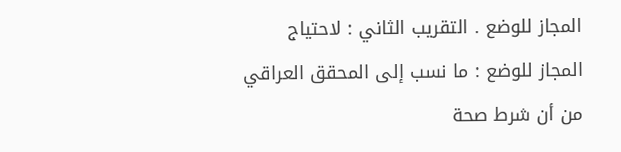المجاز للوضع . التقريب الثاني : لاحتياج المجاز للوضع : ما نسب إلى المحقق العراقي من أن شرط صحة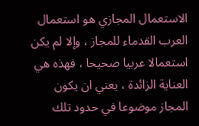الاستعمال المجازي هو استعمال العرب القدماء للمجاز ، وإلا لم يكن استعمالا عربيا صحيحا ، فهذه هي العناية الزائدة ، يعني ان يكون المجاز موضوعا في حدود تلك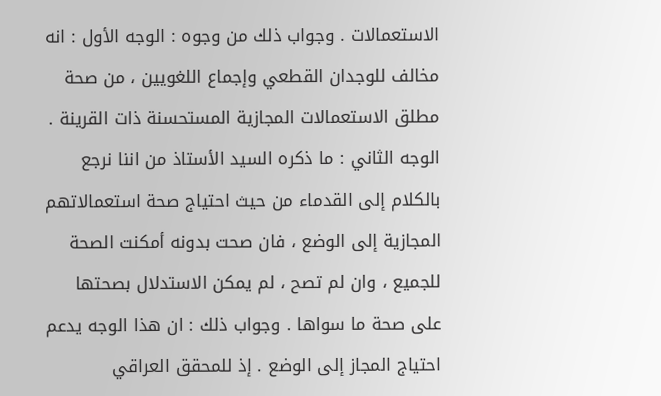الاستعمالات . وجواب ذلك من وجوه : الوجه الأول : انه مخالف للوجدان القطعي وإجماع اللغويين ، من صحة مطلق الاستعمالات المجازية المستحسنة ذات القرينة . الوجه الثاني : ما ذكره السيد الأستاذ من اننا نرجع بالكلام إلى القدماء من حيث احتياج صحة استعمالاتهم المجازية إلى الوضع ، فان صحت بدونه أمكنت الصحة للجميع ، وان لم تصح ، لم يمكن الاستدلال بصحتها على صحة ما سواها . وجواب ذلك : ان هذا الوجه يدعم احتياج المجاز إلى الوضع . إذ للمحقق العراقي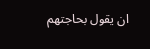ان يقول بحاجتهم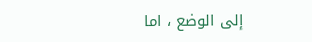إلى الوضع ، اما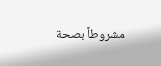مشروطاً بصحة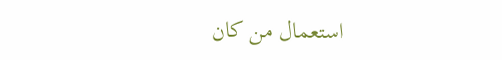استعمال من كان